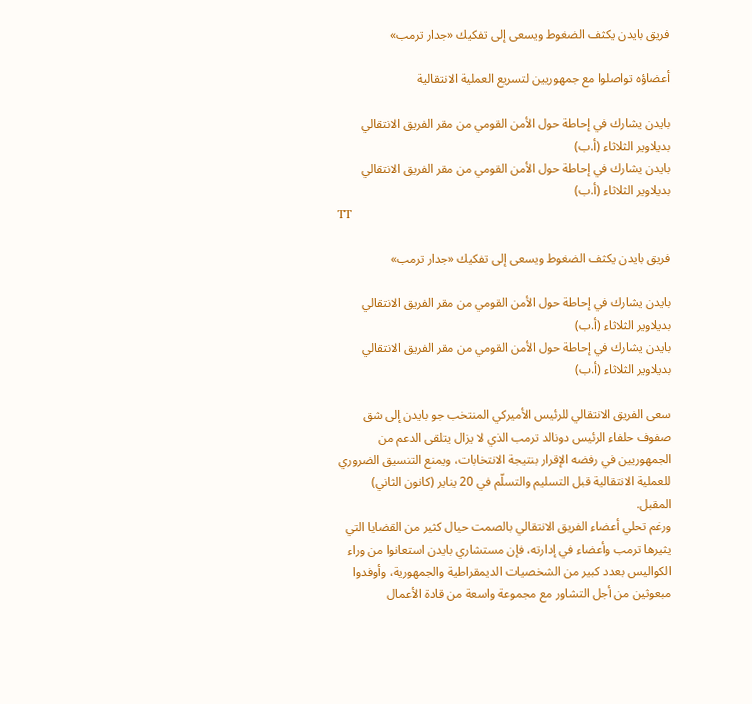فريق بايدن يكثف الضغوط ويسعى إلى تفكيك «جدار ترمب»

أعضاؤه تواصلوا مع جمهوريين لتسريع العملية الانتقالية

بايدن يشارك في إحاطة حول الأمن القومي من مقر الفريق الانتقالي بديلاوير الثلاثاء (أ.ب)
بايدن يشارك في إحاطة حول الأمن القومي من مقر الفريق الانتقالي بديلاوير الثلاثاء (أ.ب)
TT

فريق بايدن يكثف الضغوط ويسعى إلى تفكيك «جدار ترمب»

بايدن يشارك في إحاطة حول الأمن القومي من مقر الفريق الانتقالي بديلاوير الثلاثاء (أ.ب)
بايدن يشارك في إحاطة حول الأمن القومي من مقر الفريق الانتقالي بديلاوير الثلاثاء (أ.ب)

سعى الفريق الانتقالي للرئيس الأميركي المنتخب جو بايدن إلى شق صفوف حلفاء الرئيس دونالد ترمب الذي لا يزال يتلقى الدعم من الجمهوريين في رفضه الإقرار بنتيجة الانتخابات، ويمنع التنسيق الضروري للعملية الانتقالية قبل التسليم والتسلّم في 20 يناير (كانون الثاني) المقبل.
ورغم تحلي أعضاء الفريق الانتقالي بالصمت حيال كثير من القضايا التي يثيرها ترمب وأعضاء في إدارته، فإن مستشاري بايدن استعانوا من وراء الكواليس بعدد كبير من الشخصيات الديمقراطية والجمهورية، وأوفدوا مبعوثين من أجل التشاور مع مجموعة واسعة من قادة الأعمال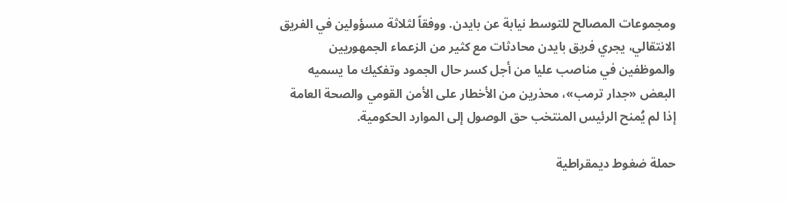ومجموعات المصالح للتوسط نيابة عن بايدن. ووفقاً لثلاثة مسؤولين في الفريق الانتقالي، يجري فريق بايدن محادثات مع كثير من الزعماء الجمهوريين والموظفين في مناصب عليا من أجل كسر حال الجمود وتفكيك ما يسميه البعض «جدار ترمب»، محذرين من الأخطار على الأمن القومي والصحة العامة إذا لم يُمنح الرئيس المنتخب حق الوصول إلى الموارد الحكومية.

حملة ضغوط ديمقراطية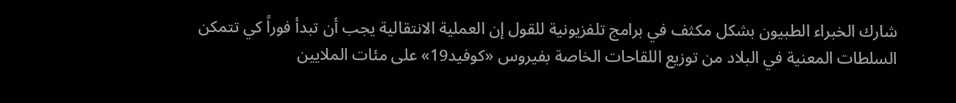شارك الخبراء الطبيون بشكل مكثف في برامج تلفزيونية للقول إن العملية الانتقالية يجب أن تبدأ فوراً كي تتمكن السلطات المعنية في البلاد من توزيع اللقاحات الخاصة بفيروس «كوفيد19» على مئات الملايين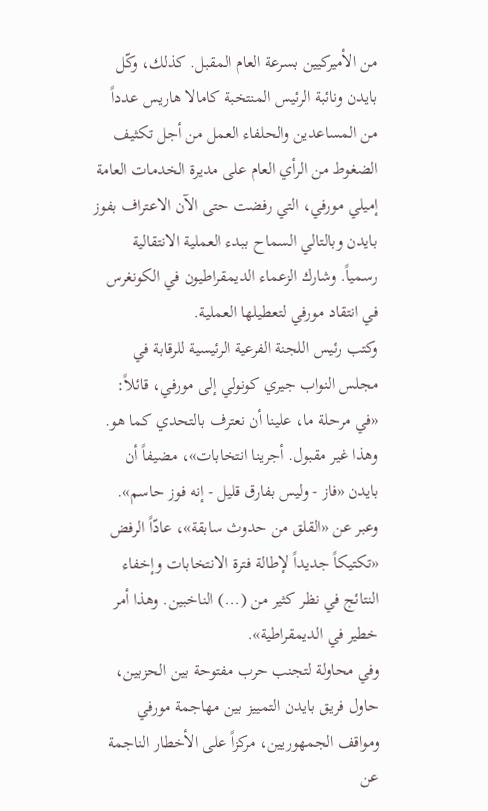من الأميركيين بسرعة العام المقبل. كذلك، وكّل بايدن ونائبة الرئيس المنتخبة كامالا هاريس عدداً من المساعدين والحلفاء العمل من أجل تكثيف الضغوط من الرأي العام على مديرة الخدمات العامة إميلي مورفي، التي رفضت حتى الآن الاعتراف بفوز بايدن وبالتالي السماح ببدء العملية الانتقالية رسمياً. وشارك الزعماء الديمقراطيون في الكونغرس في انتقاد مورفي لتعطيلها العملية.
وكتب رئيس اللجنة الفرعية الرئيسية للرقابة في مجلس النواب جيري كونولي إلى مورفي، قائلاً: «في مرحلة ما، علينا أن نعترف بالتحدي كما هو. وهذا غير مقبول. أجرينا انتخابات»، مضيفاً أن بايدن «فاز - وليس بفارق قليل - إنه فوز حاسم». وعبر عن «القلق من حدوث سابقة»، عادّاً الرفض «تكتيكاً جديداً لإطالة فترة الانتخابات وإخفاء النتائج في نظر كثير من (...) الناخبين. وهذا أمر خطير في الديمقراطية».
وفي محاولة لتجنب حرب مفتوحة بين الحزبين، حاول فريق بايدن التمييز بين مهاجمة مورفي ومواقف الجمهوريين، مركزاً على الأخطار الناجمة عن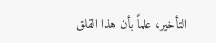التأخير، علماً بأن هذا القلق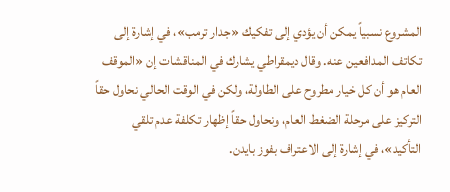المشروع نسبياً يمكن أن يؤدي إلى تفكيك «جدار ترمب»، في إشارة إلى تكاتف المدافعين عنه. وقال ديمقراطي يشارك في المناقشات إن «الموقف العام هو أن كل خيار مطروح على الطاولة، ولكن في الوقت الحالي نحاول حقاً التركيز على مرحلة الضغط العام، ونحاول حقاً إظهار تكلفة عدم تلقي التأكيد»، في إشارة إلى الاعتراف بفوز بايدن.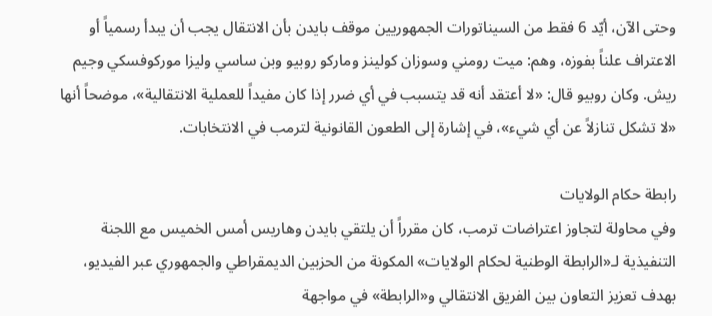وحتى الآن، أيّد 6 فقط من السيناتورات الجمهوريين موقف بايدن بأن الانتقال يجب أن يبدأ رسمياً أو الاعتراف علناً بفوزه، وهم: ميت رومني وسوزان كولينز وماركو روبيو وبن ساسي وليزا موركوفسكي وجيم ريش. وكان روبيو قال: «لا أعتقد أنه قد يتسبب في أي ضرر إذا كان مفيداً للعملية الانتقالية»، موضحاً أنها «لا تشكل تنازلاً عن أي شيء»، في إشارة إلى الطعون القانونية لترمب في الانتخابات.

رابطة حكام الولايات
وفي محاولة لتجاوز اعتراضات ترمب، كان مقرراً أن يلتقي بايدن وهاريس أمس الخميس مع اللجنة التنفيذية لـ«الرابطة الوطنية لحكام الولايات» المكونة من الحزبين الديمقراطي والجمهوري عبر الفيديو، بهدف تعزيز التعاون بين الفريق الانتقالي و«الرابطة» في مواجهة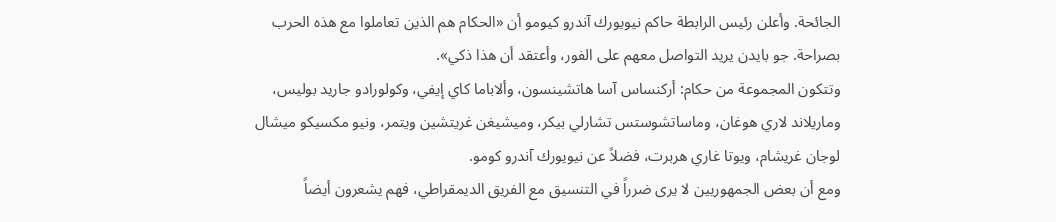الجائحة. وأعلن رئيس الرابطة حاكم نيويورك آندرو كيومو أن «الحكام هم الذين تعاملوا مع هذه الحرب بصراحة. جو بايدن يريد التواصل معهم على الفور، وأعتقد أن هذا ذكي».
وتتكون المجموعة من حكام: أركنساس آسا هاتشينسون، وألاباما كاي إيفي، وكولورادو جاريد بوليس، وماريلاند لاري هوغان، وماساتشوستس تشارلي بيكر، وميشيغن غريتشين ويتمر، ونيو مكسيكو ميشال لوجان غريشام، ويوتا غاري هربرت، فضلاً عن نيويورك آندرو كومو.
ومع أن بعض الجمهوريين لا يرى ضرراً في التنسيق مع الفريق الديمقراطي، فهم يشعرون أيضاً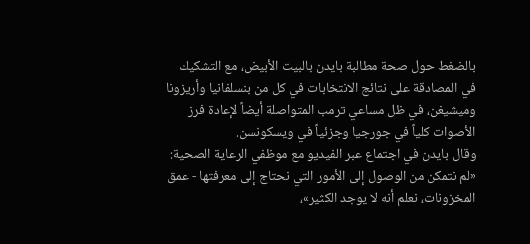بالضغط حول صحة مطالبة بايدن بالبيت الأبيض، مع التشكيك في المصادقة على نتائج الانتخابات في كل من بنسلفانيا وأريزونا وميشيغن، في ظل مساعي ترمب المتواصلة أيضاً لإعادة فرز الأصوات كلياً في جورجيا وجزئياً في ويسكونسن.
وقال بايدن في اجتماع عبر الفيديو مع موظفي الرعاية الصحية: «لم نتمكن من الوصول إلى الأمور التي نحتاج إلى معرفتها - عمق المخزونات، نعلم أنه لا يوجد الكثير»،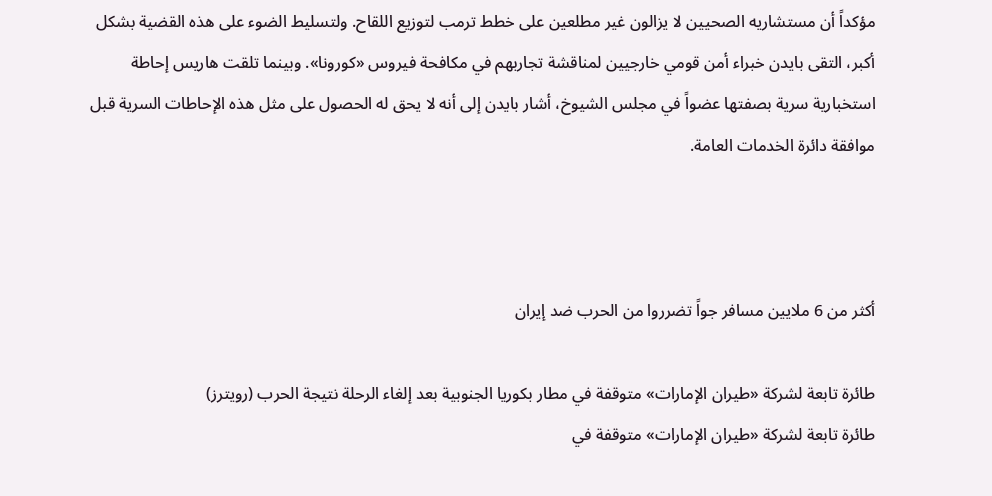مؤكداً أن مستشاريه الصحيين لا يزالون غير مطلعين على خطط ترمب لتوزيع اللقاح. ولتسليط الضوء على هذه القضية بشكل أكبر، التقى بايدن خبراء أمن قومي خارجيين لمناقشة تجاربهم في مكافحة فيروس «كورونا». وبينما تلقت هاريس إحاطة استخبارية سرية بصفتها عضواً في مجلس الشيوخ، أشار بايدن إلى أنه لا يحق له الحصول على مثل هذه الإحاطات السرية قبل موافقة دائرة الخدمات العامة.



أكثر من 6 ملايين مسافر جواً تضرروا من الحرب ضد إيران

طائرة تابعة لشركة «طيران الإمارات» متوقفة في مطار بكوريا الجنوبية بعد إلغاء الرحلة نتيجة الحرب (رويترز)
طائرة تابعة لشركة «طيران الإمارات» متوقفة في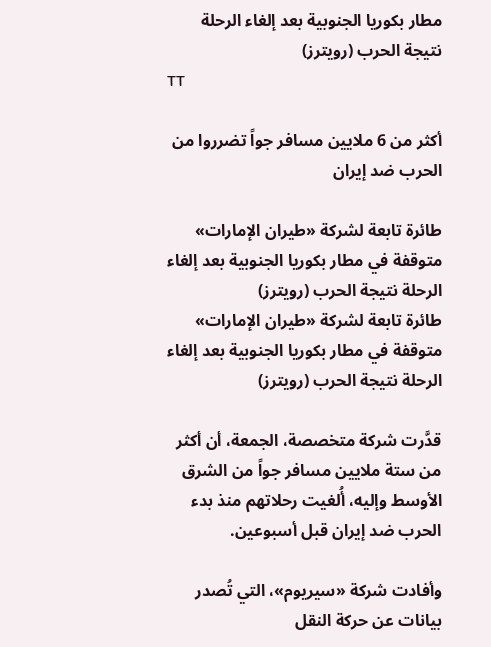مطار بكوريا الجنوبية بعد إلغاء الرحلة نتيجة الحرب (رويترز)
TT

أكثر من 6 ملايين مسافر جواً تضرروا من الحرب ضد إيران

طائرة تابعة لشركة «طيران الإمارات» متوقفة في مطار بكوريا الجنوبية بعد إلغاء الرحلة نتيجة الحرب (رويترز)
طائرة تابعة لشركة «طيران الإمارات» متوقفة في مطار بكوريا الجنوبية بعد إلغاء الرحلة نتيجة الحرب (رويترز)

قدَّرت شركة متخصصة، الجمعة، أن أكثر من ستة ملايين مسافر جواً من الشرق الأوسط وإليه، أُلغيت رحلاتهم منذ بدء الحرب ضد إيران قبل أسبوعين.

وأفادت شركة «سيريوم»، التي تُصدر بيانات عن حركة النقل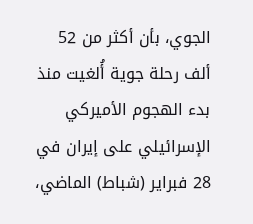الجوي، بأن أكثر من 52 ألف رحلة جوية أُلغيت منذ بدء الهجوم الأميركي الإسرائيلي على إيران في 28 فبراير (شباط) الماضي،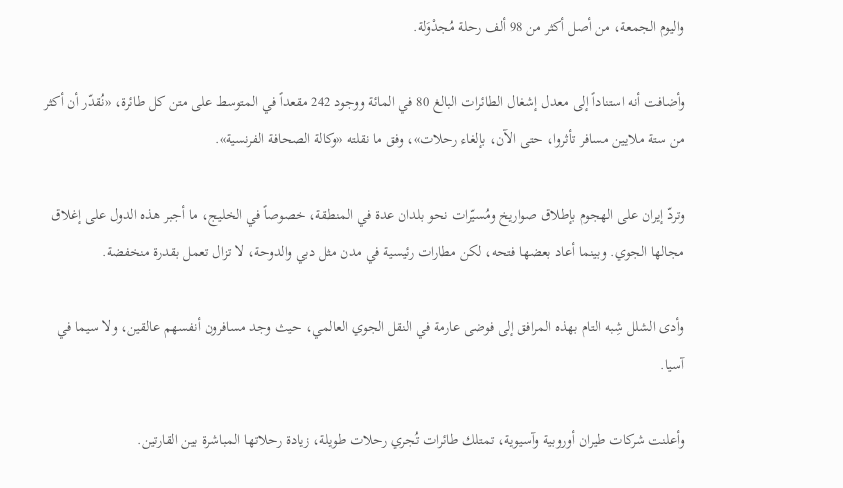واليوم الجمعة، من أصل أكثر من 98 ألف رحلة مُجدْوَلة.

وأضافت أنه استناداً إلى معدل إشغال الطائرات البالغ 80 في المائة ووجود 242 مقعداً في المتوسط على متن كل طائرة، «نُقدّر أن أكثر من ستة ملايين مسافر تأثروا، حتى الآن، بإلغاء رحلات»، وفق ما نقلته «وكالة الصحافة الفرنسية».

وتردّ إيران على الهجوم بإطلاق صواريخ ومُسيّرات نحو بلدان عدة في المنطقة، خصوصاً في الخليج، ما أجبر هذه الدول على إغلاق مجالها الجوي. وبينما أعاد بعضها فتحه، لكن مطارات رئيسية في مدن مثل دبي والدوحة، لا تزال تعمل بقدرة منخفضة.

وأدى الشلل شِبه التام بهذه المرافق إلى فوضى عارمة في النقل الجوي العالمي، حيث وجد مسافرون أنفسهم عالقين، ولا سيما في آسيا.

وأعلنت شركات طيران أوروبية وآسيوية، تمتلك طائرات تُجري رحلات طويلة، زيادة رحلاتها المباشرة بين القارتين.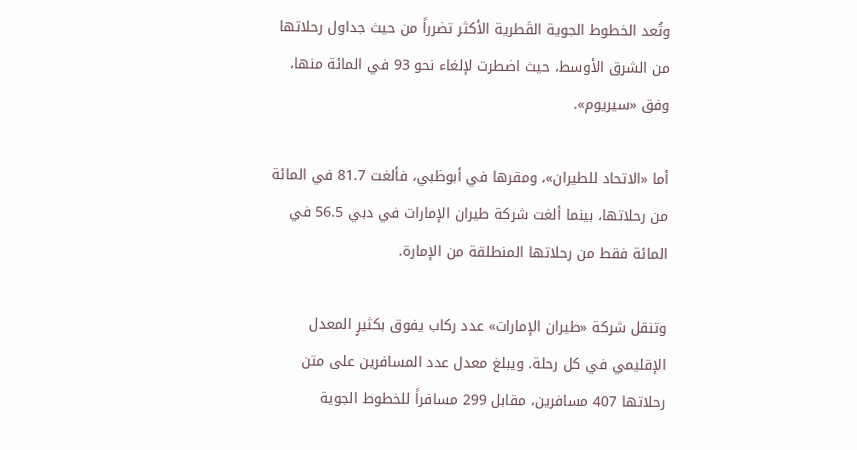وتُعد الخطوط الجوية القَطرية الأكثر تضرراً من حيث جداول رحلاتها من الشرق الأوسط، حيث اضطرت لإلغاء نحو 93 في المائة منها، وفق «سيريوم».

أما «الاتحاد للطيران»، ومقرها في أبوظبي، فألغت 81.7 في المائة من رحلاتها، بينما ألغت شركة طيران الإمارات في دبي 56.5 في المائة فقط من رحلاتها المنطلقة من الإمارة.

وتنقل شركة «طيران الإمارات» عدد ركاب يفوق بكثيرٍ المعدل الإقليمي في كل رحلة. ويبلغ معدل عدد المسافرين على متن رحلاتها 407 مسافرين، مقابل 299 مسافراً للخطوط الجوية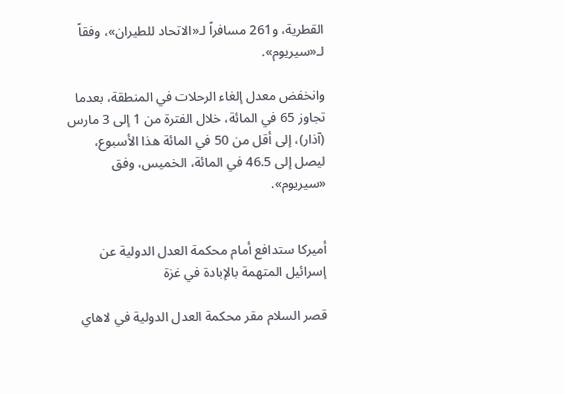القطرية، و261 مسافراً لـ«الاتحاد للطيران»، وفقاً لـ«سيريوم».

وانخفض معدل إلغاء الرحلات في المنطقة، بعدما تجاوز 65 في المائة، خلال الفترة من 1 إلى 3 مارس (آذار)، إلى أقل من 50 في المائة هذا الأسبوع، ليصل إلى 46.5 في المائة، الخميس، وفق «سيريوم».


أميركا ستدافع أمام محكمة العدل الدولية عن إسرائيل المتهمة بالإبادة في غزة

قصر السلام مقر محكمة العدل الدولية في لاهاي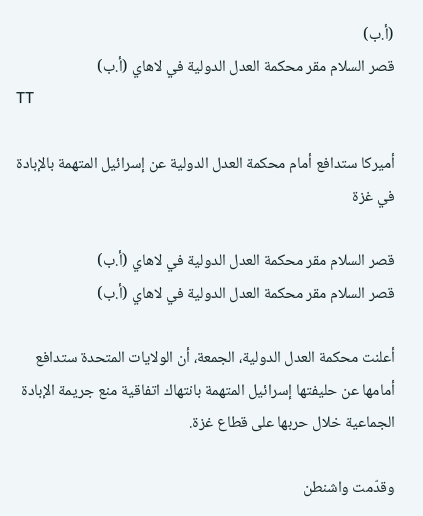(أ.ب)
قصر السلام مقر محكمة العدل الدولية في لاهاي (أ.ب)
TT

أميركا ستدافع أمام محكمة العدل الدولية عن إسرائيل المتهمة بالإبادة في غزة

قصر السلام مقر محكمة العدل الدولية في لاهاي (أ.ب)
قصر السلام مقر محكمة العدل الدولية في لاهاي (أ.ب)

أعلنت محكمة العدل الدولية، الجمعة، أن الولايات المتحدة ستدافع أمامها عن حليفتها إسرائيل المتهمة بانتهاك اتفاقية منع جريمة الإبادة الجماعية خلال حربها على قطاع غزة.

وقدّمت واشنطن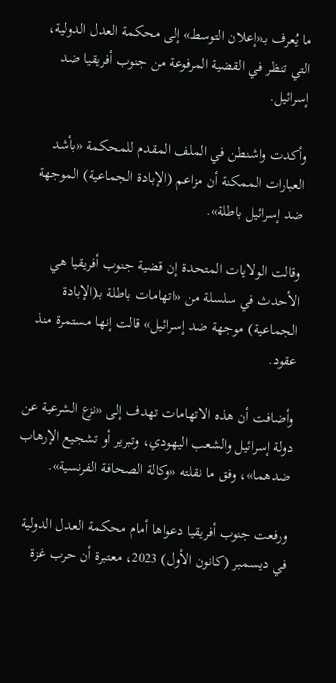ما يُعرف بـ«إعلان التوسط» إلى محكمة العدل الدولية، التي تنظر في القضية المرفوعة من جنوب أفريقيا ضد إسرائيل.

وأكدت واشنطن في الملف المقدم للمحكمة «بأشد العبارات الممكنة أن مزاعم (الإبادة الجماعية) الموجهة ضد إسرائيل باطلة».

وقالت الولايات المتحدة إن قضية جنوب أفريقيا هي الأحدث في سلسلة من «اتهامات باطلة بـ(الإبادة الجماعية) موجهة ضد إسرائيل» قالت إنها مستمرة منذ عقود.

وأضافت أن هذه الاتهامات تهدف إلى «نزع الشرعية عن دولة إسرائيل والشعب اليهودي، وتبرير أو تشجيع الإرهاب ضدهما»، وفق ما نقلته «وكالة الصحافة الفرنسية».

ورفعت جنوب أفريقيا دعواها أمام محكمة العدل الدولية في ديسمبر (كانون الأول) 2023، معتبرة أن حرب غزة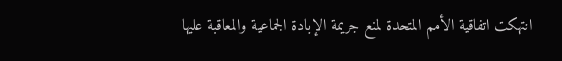انتهكت اتفاقية الأمم المتحدة لمنع جريمة الإبادة الجماعية والمعاقبة عليها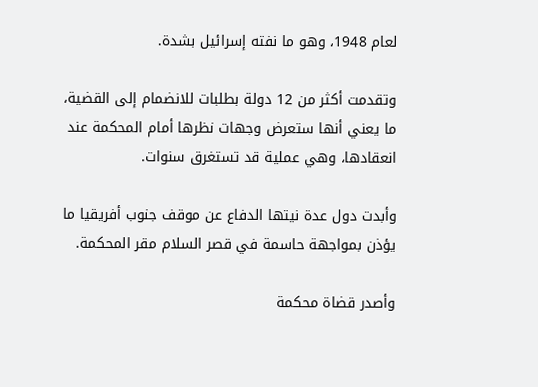لعام 1948، وهو ما نفته إسرائيل بشدة.

وتقدمت أكثر من 12 دولة بطلبات للانضمام إلى القضية، ما يعني أنها ستعرض وجهات نظرها أمام المحكمة عند انعقادها، وهي عملية قد تستغرق سنوات.

وأبدت دول عدة نيتها الدفاع عن موقف جنوب أفريقيا ما يؤذن بمواجهة حاسمة في قصر السلام مقر المحكمة.

وأصدر قضاة محكمة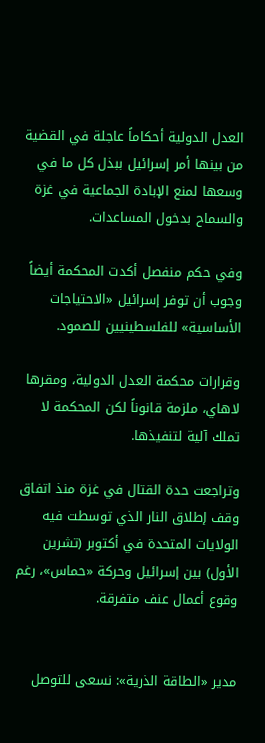العدل الدولية أحكاماً عاجلة في القضية من بينها أمر إسرائيل ببذل كل ما في وسعها لمنع الإبادة الجماعية في غزة والسماح بدخول المساعدات.

وفي حكم منفصل أكدت المحكمة أيضاً وجوب أن توفر إسرائيل «الاحتياجات الأساسية» للفلسطينيين للصمود.

وقرارات محكمة العدل الدولية، ومقرها لاهاي، ملزمة قانوناً لكن المحكمة لا تملك آلية لتنفيذها.

وتراجعت حدة القتال في غزة منذ اتفاق وقف إطلاق النار الذي توسطت فيه الولايات المتحدة في أكتوبر (تشرين الأول) بين إسرائيل وحركة «حماس»، رغم وقوع أعمال عنف متفرقة.


مدير «الطاقة الذرية»: نسعى للتوصل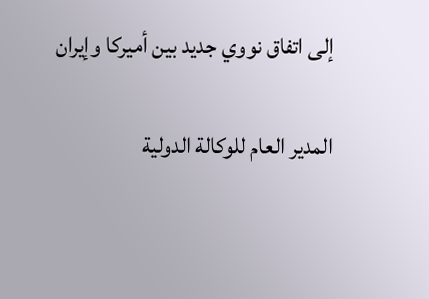إلى اتفاق نووي جديد بين أميركا وإيران

المدير العام للوكالة الدولية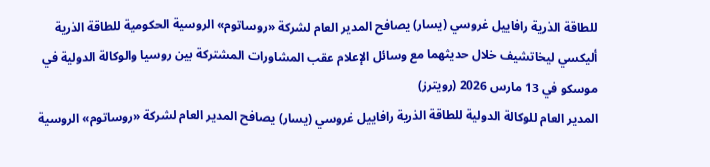للطاقة الذرية رافاييل غروسي (يسار) يصافح المدير العام لشركة «روساتوم» الروسية الحكومية للطاقة الذرية أليكسي ليخاتشيف خلال حديثهما مع وسائل الإعلام عقب المشاورات المشتركة بين روسيا والوكالة الدولية في موسكو في 13 مارس 2026 (رويترز)
المدير العام للوكالة الدولية للطاقة الذرية رافاييل غروسي (يسار) يصافح المدير العام لشركة «روساتوم» الروسية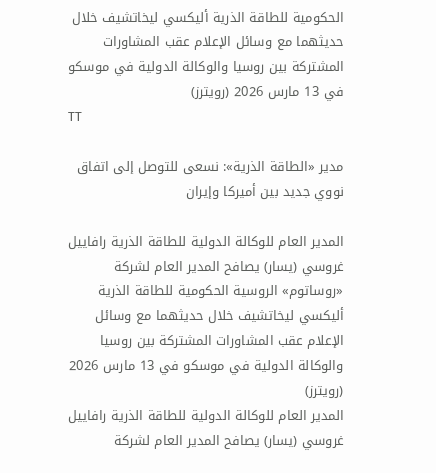الحكومية للطاقة الذرية أليكسي ليخاتشيف خلال حديثهما مع وسائل الإعلام عقب المشاورات المشتركة بين روسيا والوكالة الدولية في موسكو في 13 مارس 2026 (رويترز)
TT

مدير «الطاقة الذرية»: نسعى للتوصل إلى اتفاق نووي جديد بين أميركا وإيران

المدير العام للوكالة الدولية للطاقة الذرية رافاييل غروسي (يسار) يصافح المدير العام لشركة «روساتوم» الروسية الحكومية للطاقة الذرية أليكسي ليخاتشيف خلال حديثهما مع وسائل الإعلام عقب المشاورات المشتركة بين روسيا والوكالة الدولية في موسكو في 13 مارس 2026 (رويترز)
المدير العام للوكالة الدولية للطاقة الذرية رافاييل غروسي (يسار) يصافح المدير العام لشركة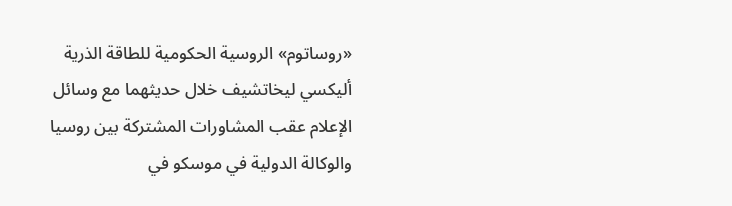«روساتوم» الروسية الحكومية للطاقة الذرية أليكسي ليخاتشيف خلال حديثهما مع وسائل الإعلام عقب المشاورات المشتركة بين روسيا والوكالة الدولية في موسكو في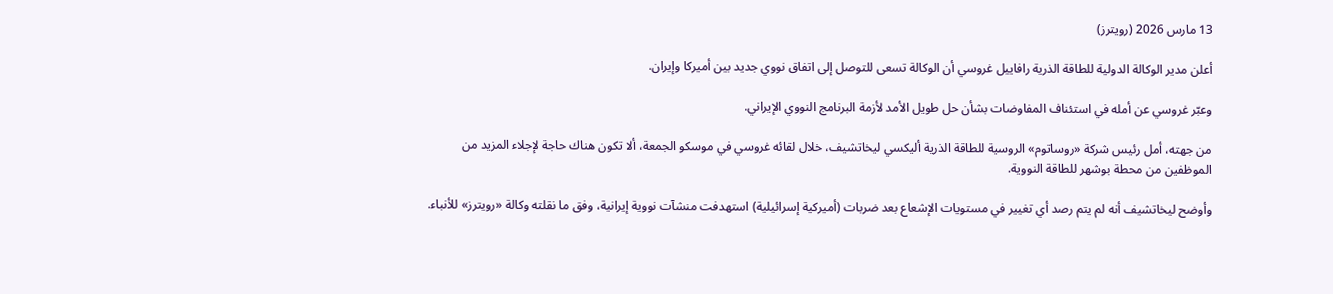13 مارس 2026 (رويترز)

أعلن مدير الوكالة الدولية للطاقة الذرية رافاييل غروسي أن الوكالة تسعى للتوصل إلى اتفاق نووي جديد بين أميركا وإيران.

وعبّر غروسي عن أمله ‌في استئناف المفاوضات بشأن حل طويل الأمد لأزمة البرنامج النووي الإيراني.

من جهته، أمل رئيس شركة «روساتوم» الروسية للطاقة الذرية أليكسي ليخاتشيف، خلال لقائه غروسي في موسكو الجمعة، ألا تكون هناك حاجة لإجلاء المزيد من الموظفين من محطة بوشهر للطاقة النووية.

وأوضح ليخاتشيف أنه لم يتم رصد أي تغيير في مستويات الإشعاع بعد ضربات (أميركية إسرائيلية) استهدفت منشآت نووية إيرانية، وفق ما نقلته وكالة «رويترز» للأنباء.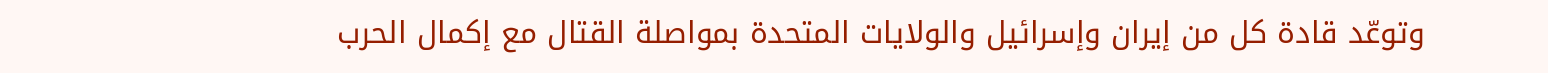وتوعّد قادة كل من إيران وإسرائيل والولايات المتحدة بمواصلة القتال مع إكمال الحرب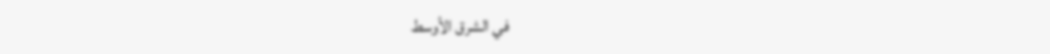في الشرق الأوسط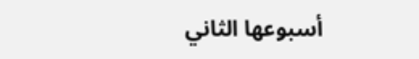أسبوعها الثاني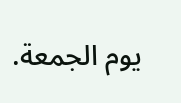يوم الجمعة.